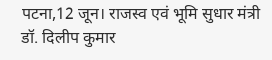पटना,12 जून। राजस्व एवं भूमि सुधार मंत्री डॉ. दिलीप कुमार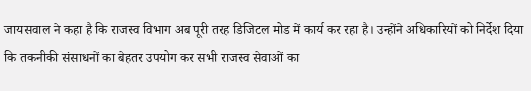जायसवाल ने कहा है कि राजस्व विभाग अब पूरी तरह डिजिटल मोड में कार्य कर रहा है। उन्होंने अधिकारियों को निर्देश दिया कि तकनीकी संसाधनों का बेहतर उपयोग कर सभी राजस्व सेवाओं का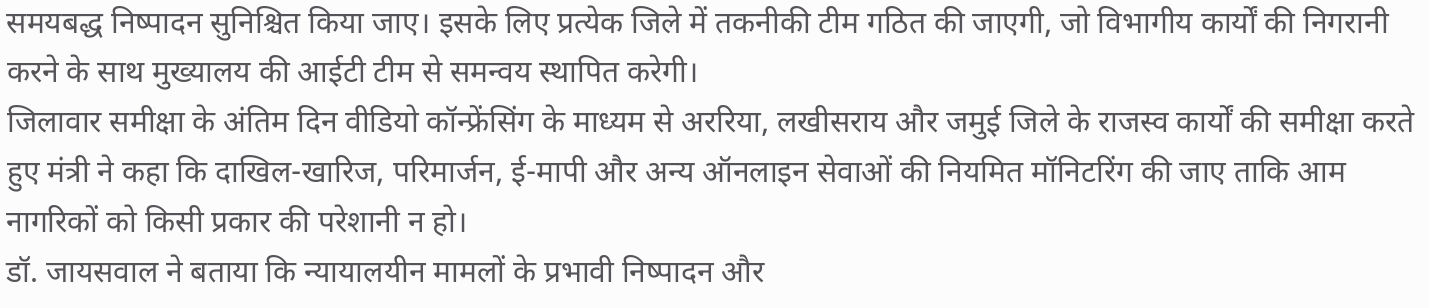समयबद्ध निष्पादन सुनिश्चित किया जाए। इसके लिए प्रत्येक जिले में तकनीकी टीम गठित की जाएगी, जो विभागीय कार्यों की निगरानी करने के साथ मुख्यालय की आईटी टीम से समन्वय स्थापित करेगी।
जिलावार समीक्षा के अंतिम दिन वीडियो कॉन्फ्रेंसिंग के माध्यम से अररिया, लखीसराय और जमुई जिले के राजस्व कार्यों की समीक्षा करते हुए मंत्री ने कहा कि दाखिल-खारिज, परिमार्जन, ई-मापी और अन्य ऑनलाइन सेवाओं की नियमित मॉनिटरिंग की जाए ताकि आम नागरिकों को किसी प्रकार की परेशानी न हो।
डॉ. जायसवाल ने बताया कि न्यायालयीन मामलों के प्रभावी निष्पादन और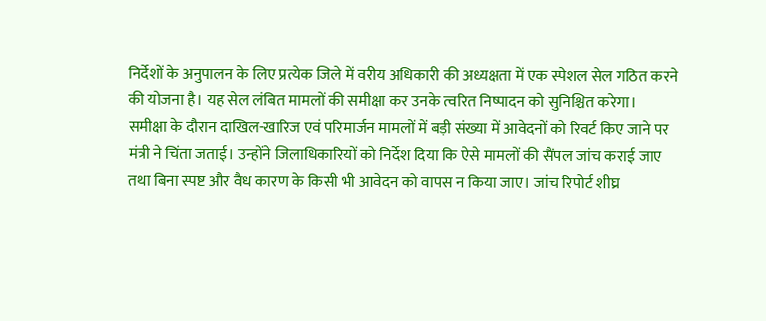निर्देशों के अनुपालन के लिए प्रत्येक जिले में वरीय अधिकारी की अध्यक्षता में एक स्पेशल सेल गठित करने की योजना है। यह सेल लंबित मामलों की समीक्षा कर उनके त्वरित निष्पादन को सुनिश्चित करेगा।
समीक्षा के दौरान दाखिल-खारिज एवं परिमार्जन मामलों में बड़ी संख्या में आवेदनों को रिवर्ट किए जाने पर मंत्री ने चिंता जताई। उन्होंने जिलाधिकारियों को निर्देश दिया कि ऐसे मामलों की सैंपल जांच कराई जाए तथा बिना स्पष्ट और वैध कारण के किसी भी आवेदन को वापस न किया जाए। जांच रिपोर्ट शीघ्र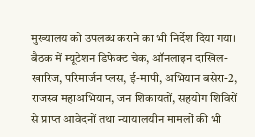मुख्यालय को उपलब्ध कराने का भी निर्देश दिया गया।
बैठक में म्यूटेशन डिफेक्ट चेक, ऑनलाइन दाखिल-खारिज, परिमार्जन प्लस, ई-मापी, अभियान बसेरा-2, राजस्व महाअभियान, जन शिकायतों, सहयोग शिविरों से प्राप्त आवेदनों तथा न्यायालयीन मामलों की भी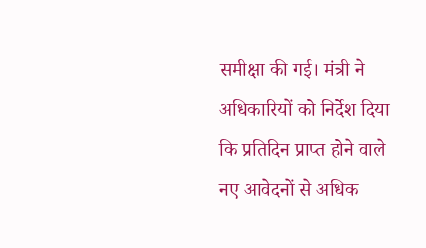समीक्षा की गई। मंत्री ने अधिकारियों को निर्देश दिया कि प्रतिदिन प्राप्त होने वाले नए आवेदनों से अधिक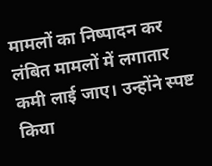मामलों का निष्पादन कर लंबित मामलों में लगातार कमी लाई जाए। उन्होंने स्पष्ट किया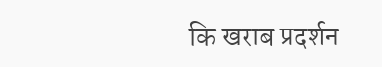कि खराब प्रदर्शन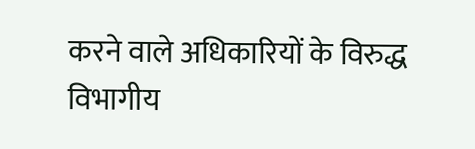करने वाले अधिकारियों के विरुद्ध विभागीय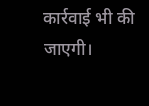कार्रवाई भी की जाएगी।